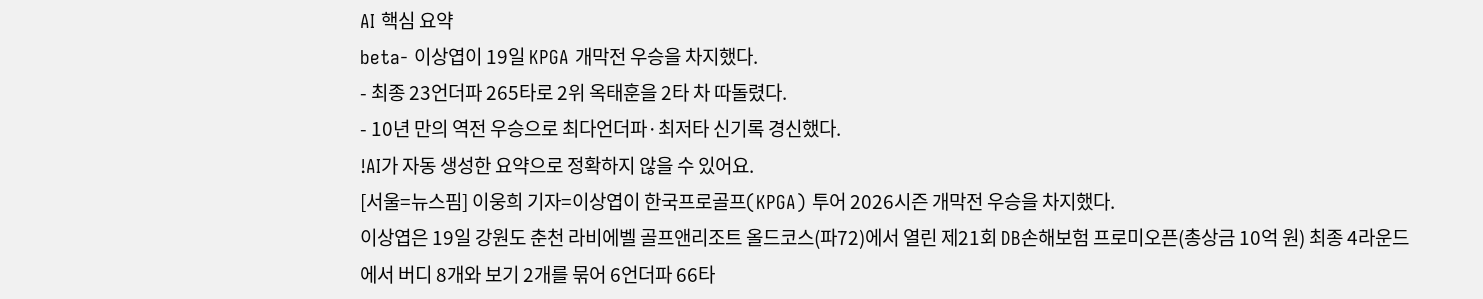AI 핵심 요약
beta- 이상엽이 19일 KPGA 개막전 우승을 차지했다.
- 최종 23언더파 265타로 2위 옥태훈을 2타 차 따돌렸다.
- 10년 만의 역전 우승으로 최다언더파·최저타 신기록 경신했다.
!AI가 자동 생성한 요약으로 정확하지 않을 수 있어요.
[서울=뉴스핌] 이웅희 기자=이상엽이 한국프로골프(KPGA) 투어 2026시즌 개막전 우승을 차지했다.
이상엽은 19일 강원도 춘천 라비에벨 골프앤리조트 올드코스(파72)에서 열린 제21회 DB손해보험 프로미오픈(총상금 10억 원) 최종 4라운드에서 버디 8개와 보기 2개를 묶어 6언더파 66타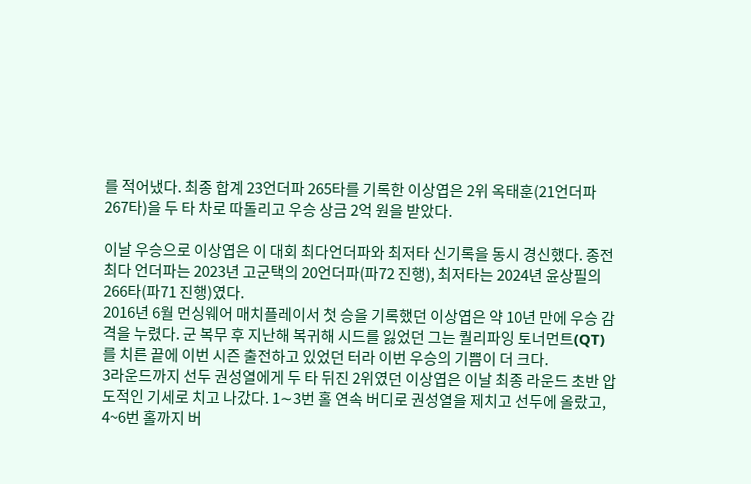를 적어냈다. 최종 합계 23언더파 265타를 기록한 이상엽은 2위 옥태훈(21언더파 267타)을 두 타 차로 따돌리고 우승 상금 2억 원을 받았다.

이날 우승으로 이상엽은 이 대회 최다언더파와 최저타 신기록을 동시 경신했다. 종전 최다 언더파는 2023년 고군택의 20언더파(파72 진행), 최저타는 2024년 윤상필의 266타(파71 진행)였다.
2016년 6월 먼싱웨어 매치플레이서 첫 승을 기록했던 이상엽은 약 10년 만에 우승 감격을 누렸다. 군 복무 후 지난해 복귀해 시드를 잃었던 그는 퀄리파잉 토너먼트(QT)를 치른 끝에 이번 시즌 출전하고 있었던 터라 이번 우승의 기쁨이 더 크다.
3라운드까지 선두 권성열에게 두 타 뒤진 2위였던 이상엽은 이날 최종 라운드 초반 압도적인 기세로 치고 나갔다. 1∼3번 홀 연속 버디로 권성열을 제치고 선두에 올랐고, 4~6번 홀까지 버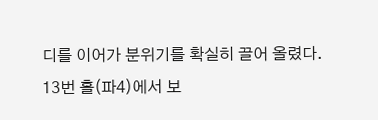디를 이어가 분위기를 확실히 끌어 올렸다.
13번 홀(파4)에서 보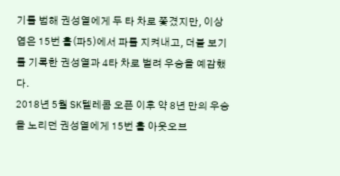기를 범해 권성열에게 두 타 차로 쫓겼지만, 이상엽은 15번 홀(파5)에서 파를 지켜내고, 더블 보기를 기록한 권성열과 4타 차로 벌려 우승을 예감했다.
2018년 5월 SK텔레콤 오픈 이후 약 8년 만의 우승을 노리던 권성열에게 15번 홀 아웃오브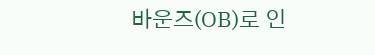바운즈(OB)로 인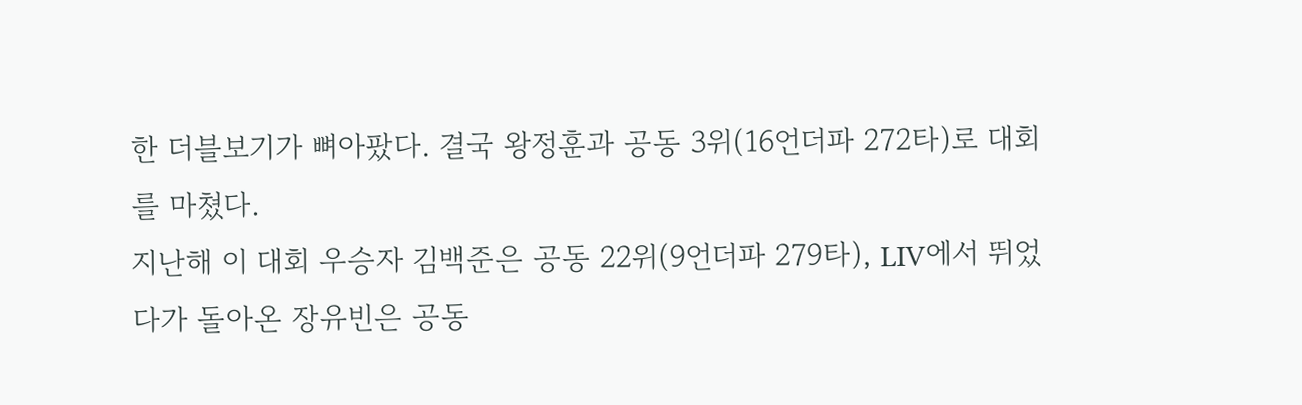한 더블보기가 뼈아팠다. 결국 왕정훈과 공동 3위(16언더파 272타)로 대회를 마쳤다.
지난해 이 대회 우승자 김백준은 공동 22위(9언더파 279타), LIV에서 뛰었다가 돌아온 장유빈은 공동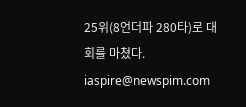25위(8언더파 280타)로 대회를 마쳤다.
iaspire@newspim.com